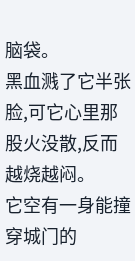脑袋。
黑血溅了它半张脸,可它心里那股火没散,反而越烧越闷。
它空有一身能撞穿城门的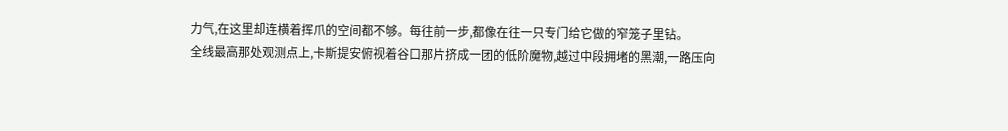力气,在这里却连横着挥爪的空间都不够。每往前一步,都像在往一只专门给它做的窄笼子里钻。
全线最高那处观测点上,卡斯提安俯视着谷口那片挤成一团的低阶魔物,越过中段拥堵的黑潮,一路压向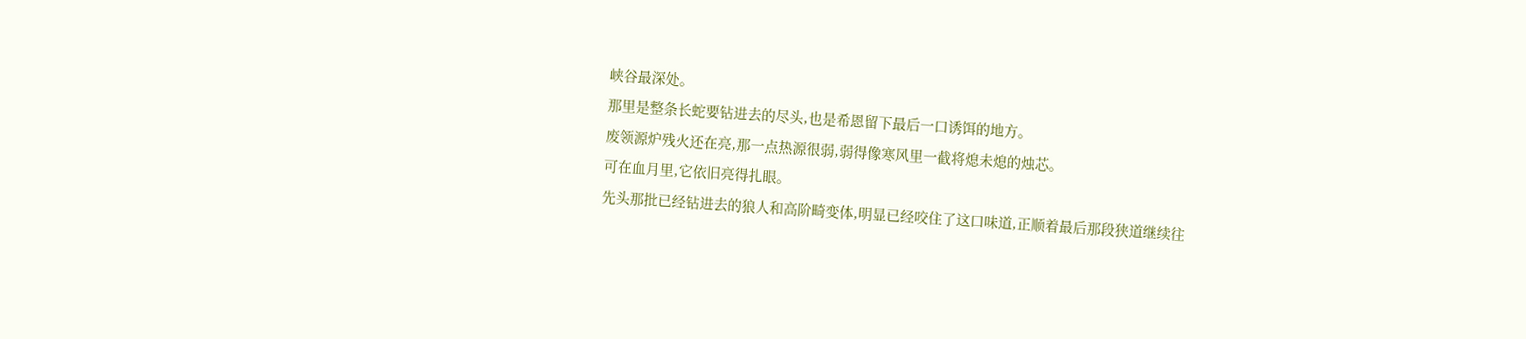峡谷最深处。
那里是整条长蛇要钻进去的尽头,也是希恩留下最后一口诱饵的地方。
废领源炉残火还在亮,那一点热源很弱,弱得像寒风里一截将熄未熄的烛芯。
可在血月里,它依旧亮得扎眼。
先头那批已经钻进去的狼人和高阶畸变体,明显已经咬住了这口味道,正顺着最后那段狭道继续往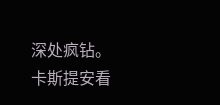深处疯钻。
卡斯提安看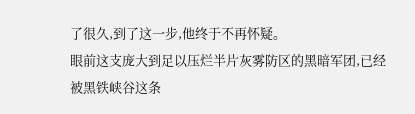了很久,到了这一步,他终于不再怀疑。
眼前这支庞大到足以压烂半片灰雾防区的黑暗军团,已经被黑铁峡谷这条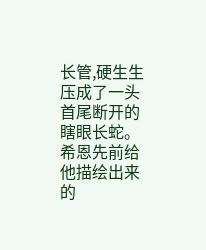长管,硬生生压成了一头首尾断开的瞎眼长蛇。
希恩先前给他描绘出来的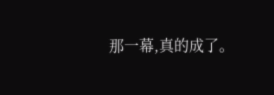那一幕,真的成了。